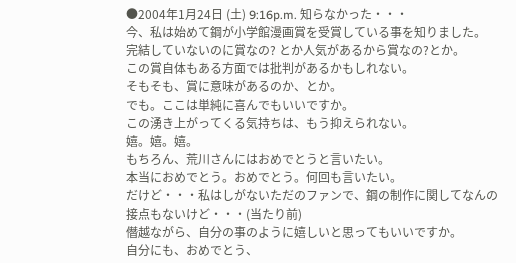●2004年1月24日 (土) 9:16p.m. 知らなかった・・・
今、私は始めて鋼が小学館漫画賞を受賞している事を知りました。
完結していないのに賞なの? とか人気があるから賞なの?とか。
この賞自体もある方面では批判があるかもしれない。
そもそも、賞に意味があるのか、とか。
でも。ここは単純に喜んでもいいですか。
この湧き上がってくる気持ちは、もう抑えられない。
嬉。嬉。嬉。
もちろん、荒川さんにはおめでとうと言いたい。
本当におめでとう。おめでとう。何回も言いたい。
だけど・・・私はしがないただのファンで、鋼の制作に関してなんの接点もないけど・・・(当たり前)
僭越ながら、自分の事のように嬉しいと思ってもいいですか。
自分にも、おめでとう、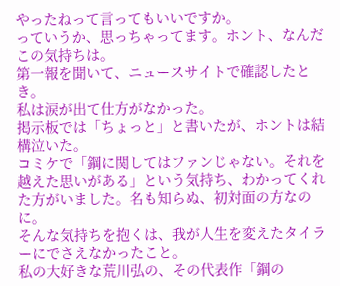やったねって言ってもいいですか。
っていうか、思っちゃってます。ホント、なんだこの気持ちは。
第一報を聞いて、ニュースサイトで確認したとき。
私は涙が出て仕方がなかった。
掲示板では「ちょっと」と書いたが、ホントは結構泣いた。
コミケで「鋼に関してはファンじゃない。それを越えた思いがある」という気持ち、わかってくれた方がいました。名も知らぬ、初対面の方なのに。
そんな気持ちを抱くは、我が人生を変えたタイラーにでさえなかったこと。
私の大好きな荒川弘の、その代表作「鋼の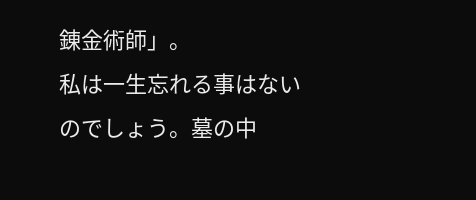錬金術師」。
私は一生忘れる事はないのでしょう。墓の中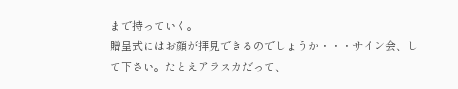まで持っていく。
贈呈式にはお顔が拝見できるのでしょうか・・・サイン会、して下さい。たとえアラスカだって、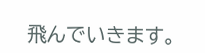飛んでいきます。